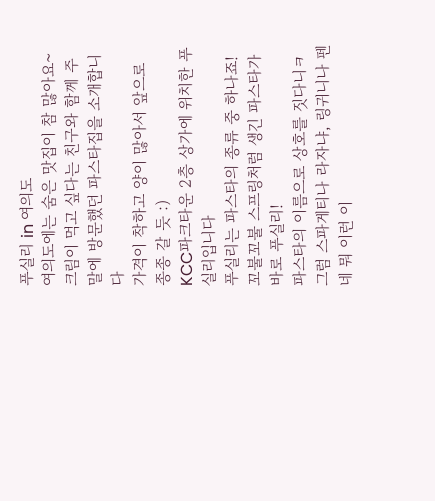푸실리 in 여의도
여의도에는 숨은 맛집이 참 많아요~
크림이 먹고 싶다는 친구와 함께 주말에 방문했던 파스타집을 소개합니다
가격이 착하고 양이 많아서 앞으로 종종 갈 듯 :)
KCC파크타운 2층 상가에 위치한 푸실리입니다
푸실리는 파스타의 종류 중 하나죠!
꼬불꼬불 스프링처럼 생긴 파스타가 바로 푸실리!
파스타의 이름으로 상호를 짓다니ㅋ
그럼 스파게티나 라자냐, 링귀니나 펜네 뭐 이런 이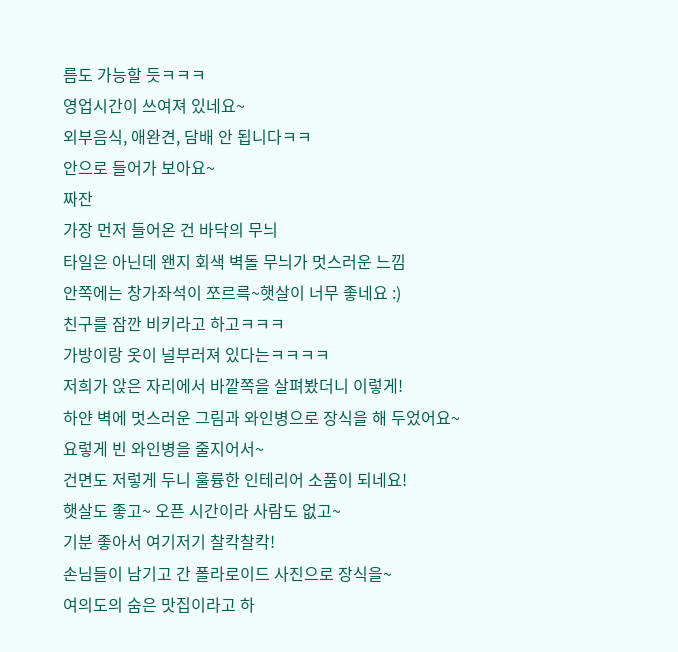름도 가능할 듯ㅋㅋㅋ
영업시간이 쓰여져 있네요~
외부음식, 애완견, 담배 안 됩니다ㅋㅋ
안으로 들어가 보아요~
짜잔
가장 먼저 들어온 건 바닥의 무늬
타일은 아닌데 왠지 회색 벽돌 무늬가 멋스러운 느낌
안쪽에는 창가좌석이 쪼르륵~햇살이 너무 좋네요 :)
친구를 잠깐 비키라고 하고ㅋㅋㅋ
가방이랑 옷이 널부러져 있다는ㅋㅋㅋㅋ
저희가 앉은 자리에서 바깥쪽을 살펴봤더니 이렇게!
하얀 벽에 멋스러운 그림과 와인병으로 장식을 해 두었어요~
요렇게 빈 와인병을 줄지어서~
건면도 저렇게 두니 훌륭한 인테리어 소품이 되네요!
햇살도 좋고~ 오픈 시간이라 사람도 없고~
기분 좋아서 여기저기 찰칵찰칵!
손님들이 남기고 간 폴라로이드 사진으로 장식을~
여의도의 숨은 맛집이라고 하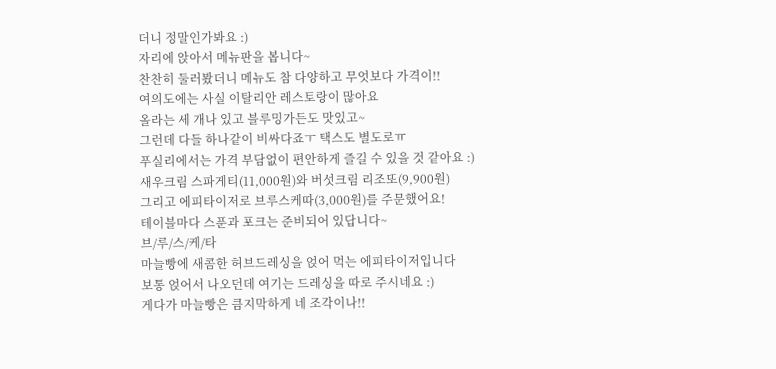더니 정말인가봐요 :)
자리에 앉아서 메뉴판을 봅니다~
찬찬히 둘러봤더니 메뉴도 참 다양하고 무엇보다 가격이!!
여의도에는 사실 이탈리안 레스토랑이 많아요
올라는 세 개나 있고 블루밍가든도 맛있고~
그런데 다들 하나같이 비싸다죠ㅜ 택스도 별도로ㅠ
푸실리에서는 가격 부담없이 편안하게 즐길 수 있을 것 같아요 :)
새우크림 스파게티(11,000원)와 버섯크림 리조또(9,900원)
그리고 에피타이저로 브루스케따(3,000원)를 주문했어요!
테이블마다 스푼과 포크는 준비되어 있답니다~
브/루/스/케/타
마늘빵에 새콤한 허브드레싱을 얹어 먹는 에피타이저입니다
보통 얹어서 나오던데 여기는 드레싱을 따로 주시네요 :)
게다가 마늘빵은 큼지막하게 네 조각이나!!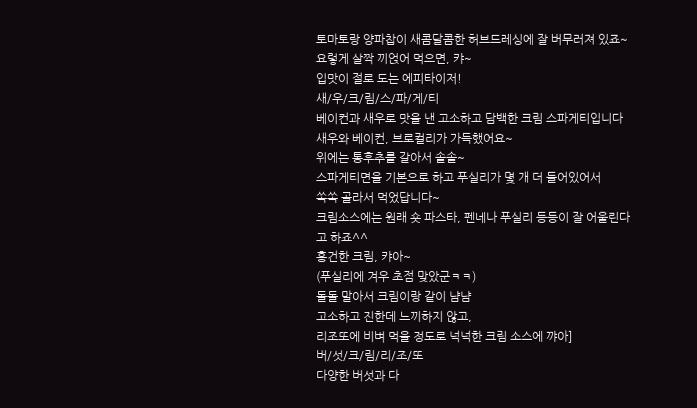토마토랑 양파찹이 새콤달콤한 허브드레싱에 잘 버무러져 있죠~
요렇게 살짝 끼얹어 먹으면, 캬~
입맛이 절로 도는 에피타이저!
새/우/크/림/스/파/게/티
베이컨과 새우로 맛을 낸 고소하고 담백한 크림 스파게티입니다
새우와 베이컨, 브로컬리가 가득했어요~
위에는 통후추를 갈아서 솔솔~
스파게티면을 기본으로 하고 푸실리가 몇 개 더 들어있어서
쏙쏙 골라서 먹었답니다~
크림소스에는 원래 숏 파스타, 펜네나 푸실리 등등이 잘 어울린다고 하죠^^
흥건한 크림, 캬아~
(푸실리에 겨우 초점 맞았군ㅋㅋ)
돌돌 말아서 크림이랑 같이 냠냠
고소하고 진한데 느끼하지 않고,
리조또에 비벼 먹을 정도로 넉넉한 크림 소스에 꺄아]
버/섯/크/림/리/조/또
다양한 버섯과 다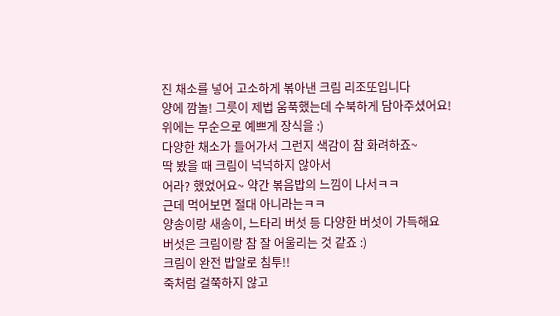진 채소를 넣어 고소하게 볶아낸 크림 리조또입니다
양에 깜놀! 그릇이 제법 움푹했는데 수북하게 담아주셨어요!
위에는 무순으로 예쁘게 장식을 :)
다양한 채소가 들어가서 그런지 색감이 참 화려하죠~
딱 봤을 때 크림이 넉넉하지 않아서
어라? 했었어요~ 약간 볶음밥의 느낌이 나서ㅋㅋ
근데 먹어보면 절대 아니라는ㅋㅋ
양송이랑 새송이, 느타리 버섯 등 다양한 버섯이 가득해요
버섯은 크림이랑 참 잘 어울리는 것 같죠 :)
크림이 완전 밥알로 침투!!
죽처럼 걸쭉하지 않고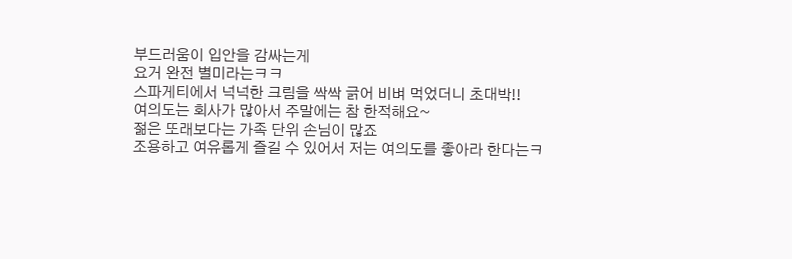부드러움이 입안을 감싸는게
요거 완전 별미라는ㅋㅋ
스파게티에서 넉넉한 크림을 싹싹 긁어 비벼 먹었더니 초대박!!
여의도는 회사가 많아서 주말에는 참 한적해요~
젊은 또래보다는 가족 단위 손님이 많죠
조용하고 여유롭게 즐길 수 있어서 저는 여의도를 좋아라 한다는ㅋ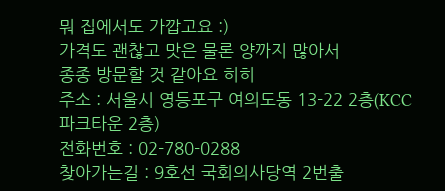뭐 집에서도 가깝고요 :)
가격도 괜찮고 맛은 물론 양까지 많아서
종종 방문할 것 같아요 히히
주소 : 서울시 영등포구 여의도동 13-22 2층(KCC파크타운 2층)
전화번호 : 02-780-0288
찾아가는길 : 9호선 국회의사당역 2번출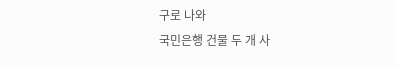구로 나와
국민은행 건물 두 개 사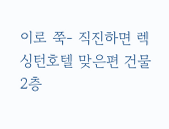이로 쭉- 직진하면 렉싱턴호텔 맞은편 건물 2층